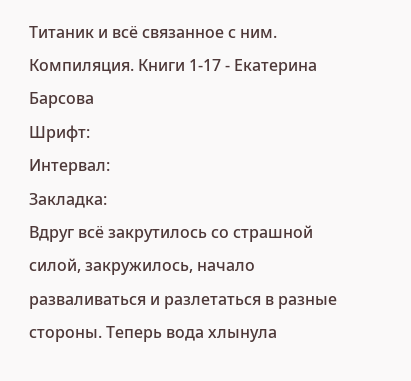Титаник и всё связанное с ним. Компиляция. Книги 1-17 - Екатерина Барсова
Шрифт:
Интервал:
Закладка:
Вдруг всё закрутилось со страшной силой, закружилось, начало разваливаться и разлетаться в разные стороны. Теперь вода хлынула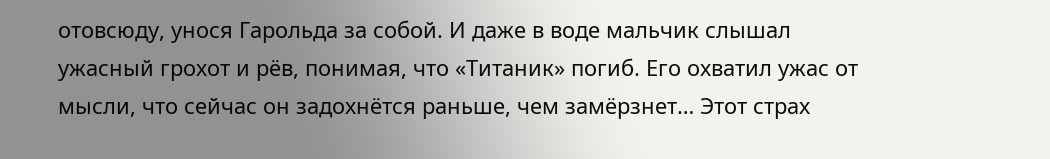отовсюду, унося Гарольда за собой. И даже в воде мальчик слышал ужасный грохот и рёв, понимая, что «Титаник» погиб. Его охватил ужас от мысли, что сейчас он задохнётся раньше, чем замёрзнет… Этот страх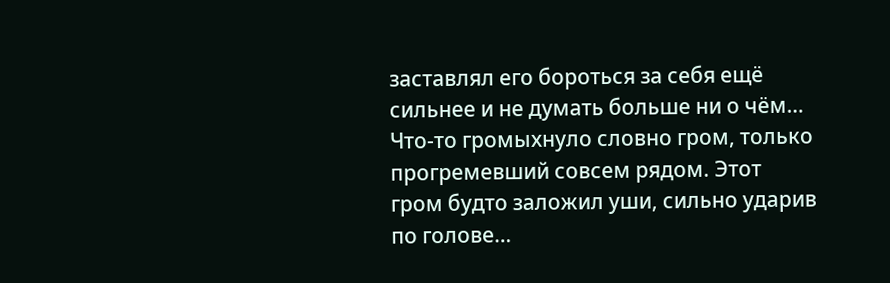заставлял его бороться за себя ещё сильнее и не думать больше ни о чём…
Что-то громыхнуло словно гром, только прогремевший совсем рядом. Этот гром будто заложил уши, сильно ударив по голове…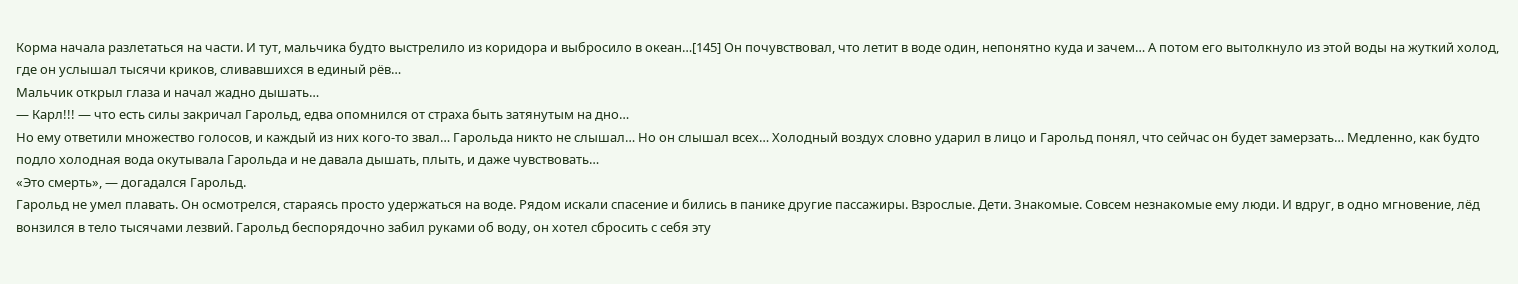Корма начала разлетаться на части. И тут, мальчика будто выстрелило из коридора и выбросило в океан…[145] Он почувствовал, что летит в воде один, непонятно куда и зачем… А потом его вытолкнуло из этой воды на жуткий холод, где он услышал тысячи криков, сливавшихся в единый рёв…
Мальчик открыл глаза и начал жадно дышать…
— Карл!!! — что есть силы закричал Гарольд, едва опомнился от страха быть затянутым на дно…
Но ему ответили множество голосов, и каждый из них кого-то звал… Гарольда никто не слышал… Но он слышал всех… Холодный воздух словно ударил в лицо и Гарольд понял, что сейчас он будет замерзать… Медленно, как будто подло холодная вода окутывала Гарольда и не давала дышать, плыть, и даже чувствовать…
«Это смерть», — догадался Гарольд.
Гарольд не умел плавать. Он осмотрелся, стараясь просто удержаться на воде. Рядом искали спасение и бились в панике другие пассажиры. Взрослые. Дети. Знакомые. Совсем незнакомые ему люди. И вдруг, в одно мгновение, лёд вонзился в тело тысячами лезвий. Гарольд беспорядочно забил руками об воду, он хотел сбросить с себя эту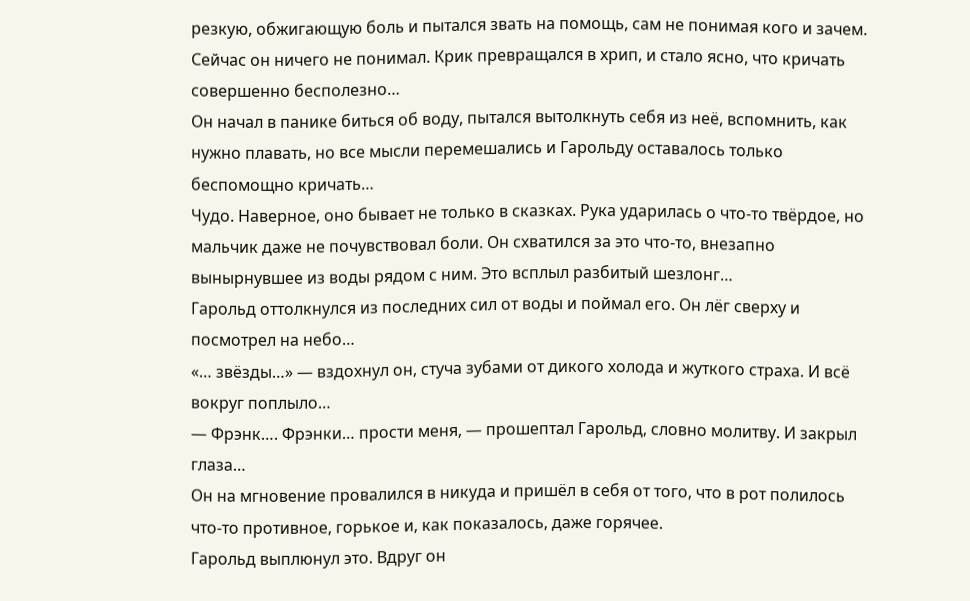резкую, обжигающую боль и пытался звать на помощь, сам не понимая кого и зачем. Сейчас он ничего не понимал. Крик превращался в хрип, и стало ясно, что кричать совершенно бесполезно…
Он начал в панике биться об воду, пытался вытолкнуть себя из неё, вспомнить, как нужно плавать, но все мысли перемешались и Гарольду оставалось только беспомощно кричать…
Чудо. Наверное, оно бывает не только в сказках. Рука ударилась о что-то твёрдое, но мальчик даже не почувствовал боли. Он схватился за это что-то, внезапно вынырнувшее из воды рядом с ним. Это всплыл разбитый шезлонг…
Гарольд оттолкнулся из последних сил от воды и поймал его. Он лёг сверху и посмотрел на небо…
«… звёзды…» — вздохнул он, стуча зубами от дикого холода и жуткого страха. И всё вокруг поплыло…
— Фрэнк…. Фрэнки… прости меня, — прошептал Гарольд, словно молитву. И закрыл глаза…
Он на мгновение провалился в никуда и пришёл в себя от того, что в рот полилось что-то противное, горькое и, как показалось, даже горячее.
Гарольд выплюнул это. Вдруг он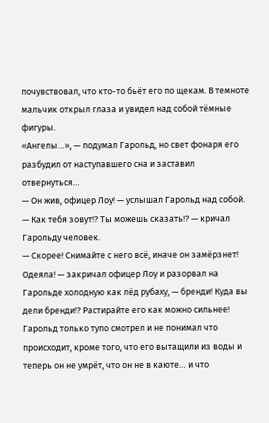почувствовал, что кто-то бьёт его по щекам. В темноте мальчик открыл глаза и увидел над собой тёмные фигуры.
«Ангелы…», — подумал Гарольд, но свет фонаря его разбудил от наступавшего сна и заставил отвернуться…
— Он жив, офицер Лоу! — услышал Гарольд над собой.
— Как тебя зовут!? Ты можешь сказать!? — кричал Гарольду человек.
— Скорее! Снимайте с него всё, иначе он замёрзнет! Одеяла! — закричал офицер Лоу и разорвал на Гарольде холодную как лёд рубаху, — бренди! Куда вы дели бренди!? Растирайте его как можно сильнее!
Гарольд только тупо смотрел и не понимал что происходит, кроме того, что его вытащили из воды и теперь он не умрёт, что он не в каюте… и что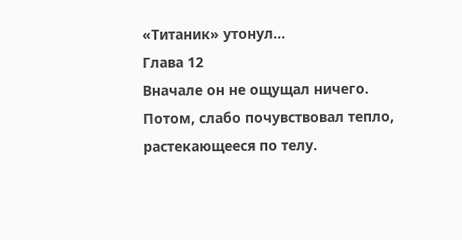«Титаник» утонул…
Глава 12
Вначале он не ощущал ничего. Потом, слабо почувствовал тепло, растекающееся по телу.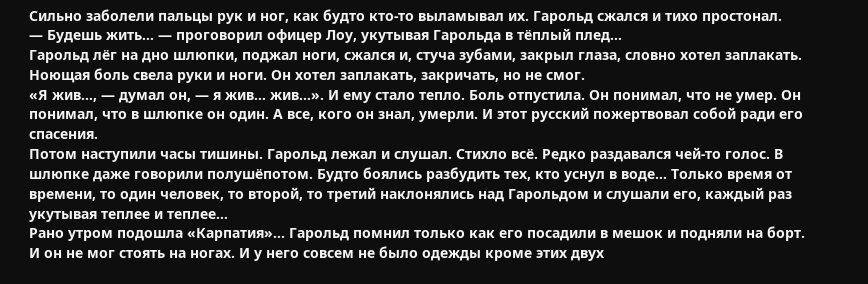Сильно заболели пальцы рук и ног, как будто кто-то выламывал их. Гарольд сжался и тихо простонал.
— Будешь жить… — проговорил офицер Лоу, укутывая Гарольда в тёплый плед…
Гарольд лёг на дно шлюпки, поджал ноги, сжался и, стуча зубами, закрыл глаза, словно хотел заплакать. Ноющая боль свела руки и ноги. Он хотел заплакать, закричать, но не смог.
«Я жив…, — думал он, — я жив… жив…». И ему стало тепло. Боль отпустила. Он понимал, что не умер. Он понимал, что в шлюпке он один. А все, кого он знал, умерли. И этот русский пожертвовал собой ради его спасения.
Потом наступили часы тишины. Гарольд лежал и слушал. Стихло всё. Редко раздавался чей-то голос. В шлюпке даже говорили полушёпотом. Будто боялись разбудить тех, кто уснул в воде… Только время от времени, то один человек, то второй, то третий наклонялись над Гарольдом и слушали его, каждый раз укутывая теплее и теплее…
Рано утром подошла «Карпатия»… Гарольд помнил только как его посадили в мешок и подняли на борт. И он не мог стоять на ногах. И у него совсем не было одежды кроме этих двух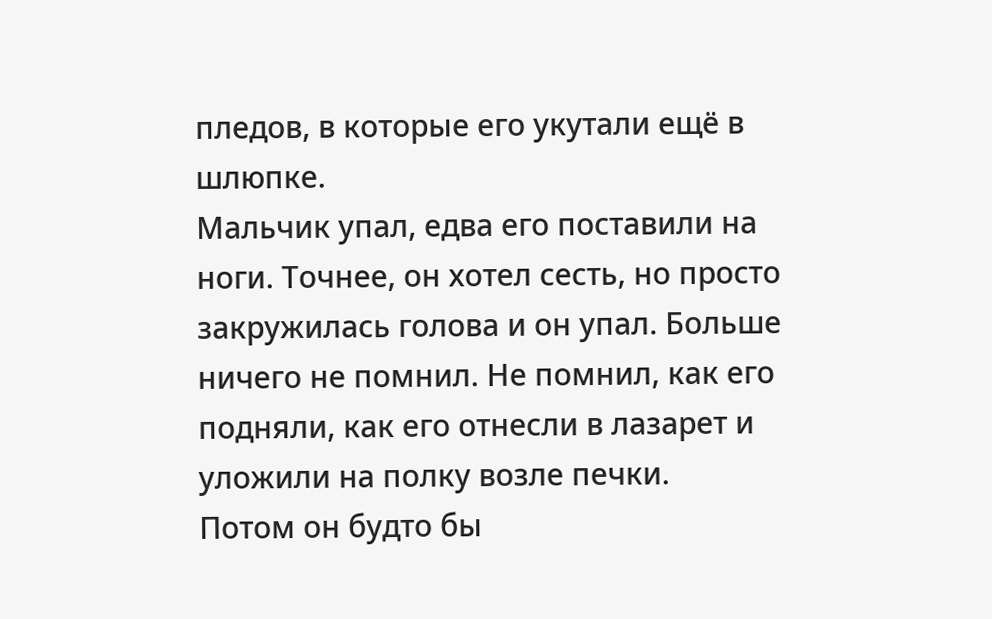пледов, в которые его укутали ещё в шлюпке.
Мальчик упал, едва его поставили на ноги. Точнее, он хотел сесть, но просто закружилась голова и он упал. Больше ничего не помнил. Не помнил, как его подняли, как его отнесли в лазарет и уложили на полку возле печки.
Потом он будто бы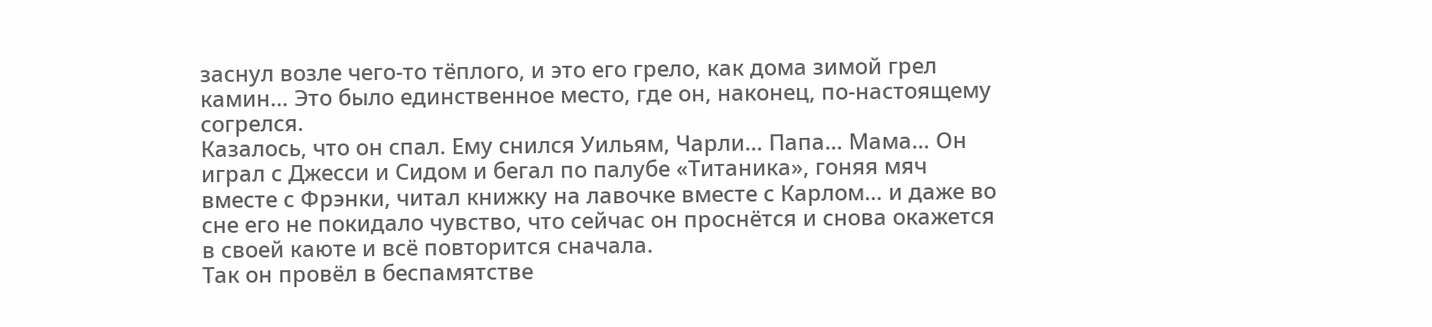заснул возле чего-то тёплого, и это его грело, как дома зимой грел камин… Это было единственное место, где он, наконец, по-настоящему согрелся.
Казалось, что он спал. Ему снился Уильям, Чарли… Папа… Мама… Он играл с Джесси и Сидом и бегал по палубе «Титаника», гоняя мяч вместе с Фрэнки, читал книжку на лавочке вместе с Карлом… и даже во сне его не покидало чувство, что сейчас он проснётся и снова окажется в своей каюте и всё повторится сначала.
Так он провёл в беспамятстве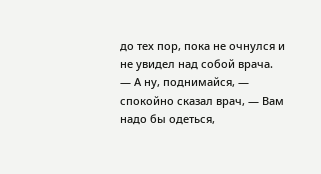до тех пор, пока не очнулся и не увидел над собой врача.
— А ну, поднимайся, — спокойно сказал врач, — Вам надо бы одеться,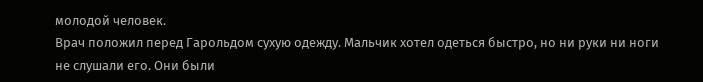молодой человек.
Врач положил перед Гарольдом сухую одежду. Мальчик хотел одеться быстро, но ни руки ни ноги не слушали его. Они были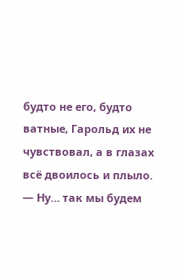будто не его, будто ватные, Гарольд их не чувствовал, а в глазах всё двоилось и плыло.
— Ну… так мы будем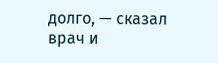долго, — сказал врач и